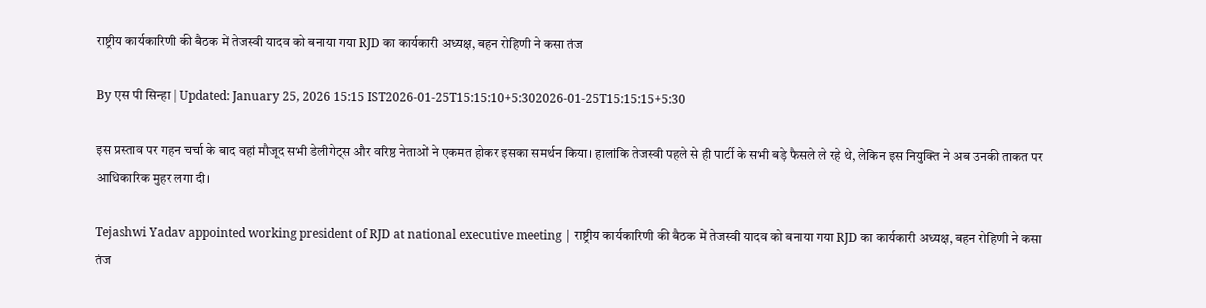राष्ट्रीय कार्यकारिणी की बैठक में तेजस्वी यादव को बनाया गया RJD का कार्यकारी अध्यक्ष, बहन रोहिणी ने कसा तंज

By एस पी सिन्हा | Updated: January 25, 2026 15:15 IST2026-01-25T15:15:10+5:302026-01-25T15:15:15+5:30

इस प्रस्ताव पर गहन चर्चा के बाद वहां मौजूद सभी डेलीगेट्स और वरिष्ठ नेताओं ने एकमत होकर इसका समर्थन किया। हालांकि तेजस्वी पहले से ही पार्टी के सभी बड़े फैसले ले रहे थे, लेकिन इस नियुक्ति ने अब उनकी ताकत पर आधिकारिक मुहर लगा दी।

Tejashwi Yadav appointed working president of RJD at national executive meeting | राष्ट्रीय कार्यकारिणी की बैठक में तेजस्वी यादव को बनाया गया RJD का कार्यकारी अध्यक्ष, बहन रोहिणी ने कसा तंज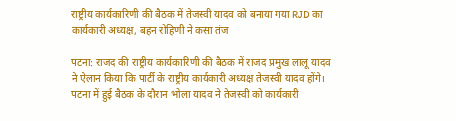राष्ट्रीय कार्यकारिणी की बैठक में तेजस्वी यादव को बनाया गया RJD का कार्यकारी अध्यक्ष, बहन रोहिणी ने कसा तंज

पटना: राजद की राष्ट्रीय कार्यकारिणी की बैठक में राजद प्रमुख लालू यादव ने ऐलान किया कि पार्टी के राष्ट्रीय कार्यकारी अध्यक्ष तेजस्वी यादव होंगे। पटना में हुई बैठक के दौरान भोला यादव ने तेजस्वी को कार्यकारी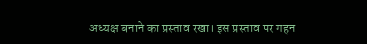अध्यक्ष बनाने का प्रस्ताव रखा। इस प्रस्ताव पर गहन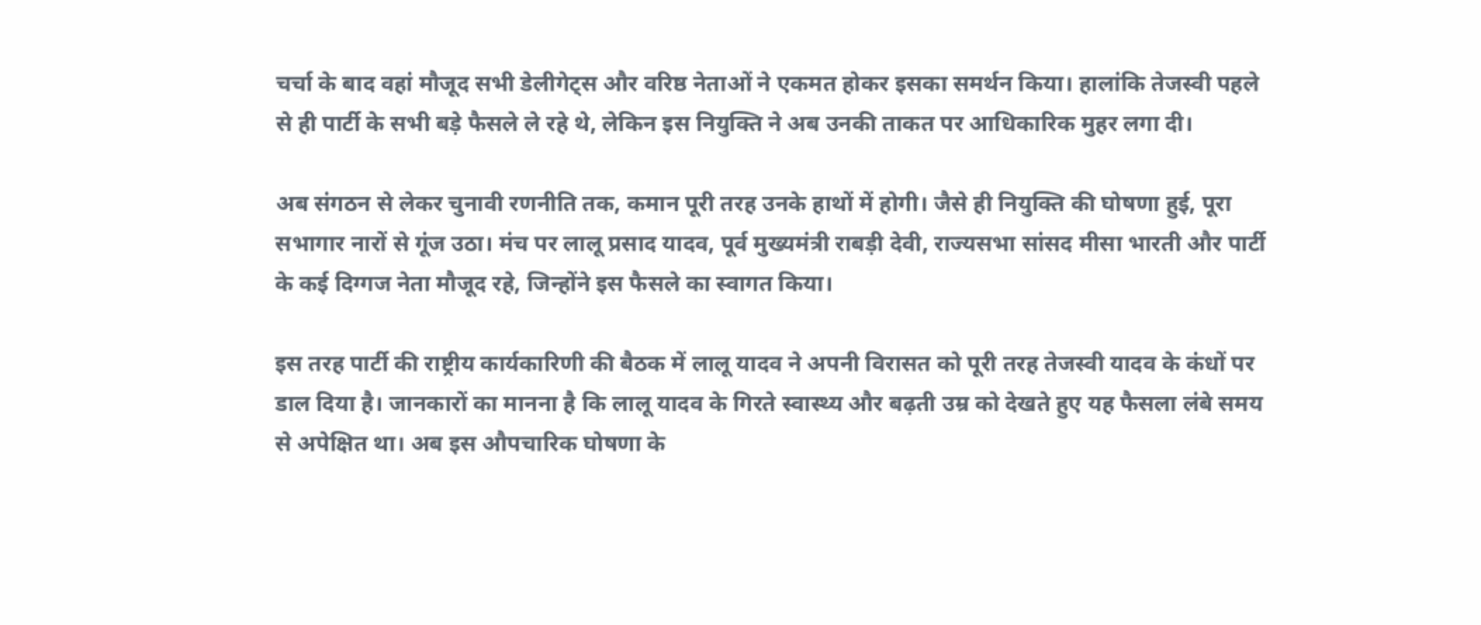चर्चा के बाद वहां मौजूद सभी डेलीगेट्स और वरिष्ठ नेताओं ने एकमत होकर इसका समर्थन किया। हालांकि तेजस्वी पहले से ही पार्टी के सभी बड़े फैसले ले रहे थे, लेकिन इस नियुक्ति ने अब उनकी ताकत पर आधिकारिक मुहर लगा दी।

अब संगठन से लेकर चुनावी रणनीति तक, कमान पूरी तरह उनके हाथों में होगी। जैसे ही नियुक्ति की घोषणा हुई, पूरा सभागार नारों से गूंज उठा। मंच पर लालू प्रसाद यादव, पूर्व मुख्यमंत्री राबड़ी देवी, राज्यसभा सांसद मीसा भारती और पार्टी के कई दिग्गज नेता मौजूद रहे, जिन्होंने इस फैसले का स्वागत किया।

इस तरह पार्टी की राष्ट्रीय कार्यकारिणी की बैठक में लालू यादव ने अपनी विरासत को पूरी तरह तेजस्वी यादव के कंधों पर डाल दिया है। जानकारों का मानना है कि लालू यादव के गिरते स्वास्थ्य और बढ़ती उम्र को देखते हुए यह फैसला लंबे समय से अपेक्षित था। अब इस औपचारिक घोषणा के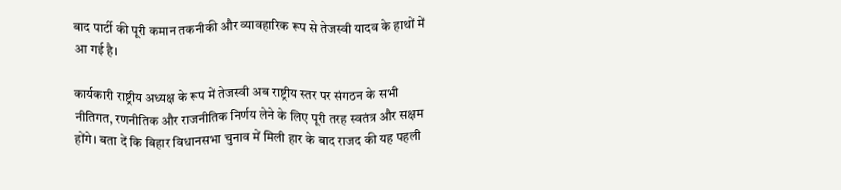बाद पार्टी की पूरी कमान तकनीकी और व्यावहारिक रूप से तेजस्वी यादव के हाथों में आ गई है।

कार्यकारी राष्ट्रीय अध्यक्ष के रूप में तेजस्वी अब राष्ट्रीय स्तर पर संगठन के सभी नीतिगत, रणनीतिक और राजनीतिक निर्णय लेने के लिए पूरी तरह स्वतंत्र और सक्षम होंगे। बता दें कि बिहार विधानसभा चुनाव में मिली हार के बाद राजद की यह पहली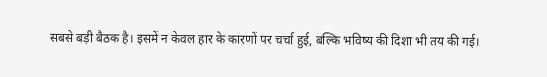सबसे बड़ी बैठक है। इसमें न केवल हार के कारणों पर चर्चा हुई, बल्कि भविष्य की दिशा भी तय की गई।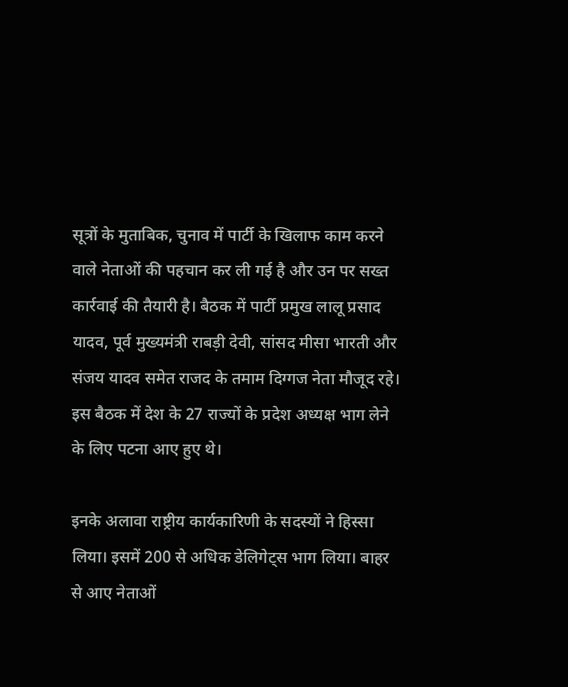सूत्रों के मुताबिक, चुनाव में पार्टी के खिलाफ काम करने वाले नेताओं की पहचान कर ली गई है और उन पर सख्त कार्रवाई की तैयारी है। बैठक में पार्टी प्रमुख लालू प्रसाद यादव, पूर्व मुख्यमंत्री राबड़ी देवी, सांसद मीसा भारती और संजय यादव समेत राजद के तमाम दिग्गज नेता मौजूद रहे। इस बैठक में देश के 27 राज्यों के प्रदेश अध्यक्ष भाग लेने के लिए पटना आए हुए थे।

इनके अलावा राष्ट्रीय कार्यकारिणी के सदस्यों ने हिस्सा लिया। इसमें 200 से अधिक डेलिगेट्स भाग लिया। बाहर से आए नेताओं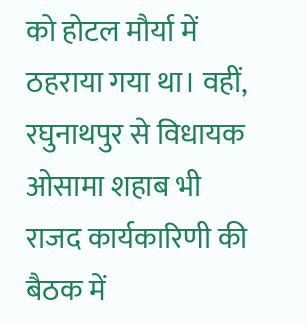को होटल मौर्या में ठहराया गया था। वहीं, रघुनाथपुर से विधायक ओसामा शहाब भी राजद कार्यकारिणी की बैठक में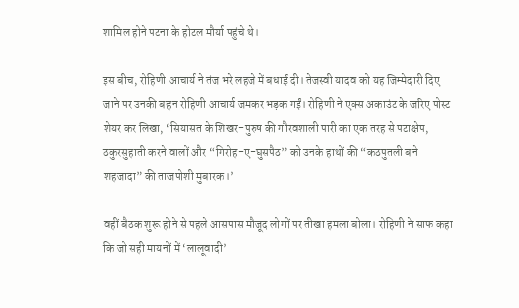शामिल होने पटना के होटल मौर्या पहुंचे थे।

इस बीच, रोहिणी आचार्य ने तंज भरे लहजे में बधाई दी। तेजस्वी यादव को यह जिम्मेदारी दिए जाने पर उनकी बहन रोहिणी आचार्य जमकर भड़क गईं। रोहिणी ने एक्स अकाउंट के जरिए पोस्ट शेयर कर लिखा, ‘सियासत के शिखर-पुरुष की गौरवशाली पारी का एक तरह से पटाक्षेप, ठकुरसुहाती करने वालों और “गिरोह-ए-घुसपैठ” को उनके हाथों की “कठपुतली बने शहजादा” की ताजपोशी मुबारक।’

वहीं बैठक शुरू होने से पहले आसपास मौजूद लोगों पर तीखा हमला बोला। रोहिणी ने साफ कहा कि जो सही मायनों में ‘लालूवादी’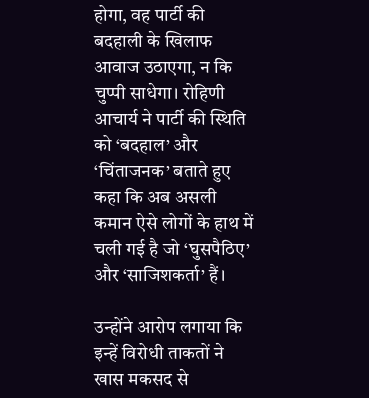होगा, वह पार्टी की बदहाली के खिलाफ आवाज उठाएगा, न कि चुप्पी साधेगा। रोहिणी आचार्य ने पार्टी की स्थिति को ‘बदहाल’ और ‘चिंताजनक’ बताते हुए कहा कि अब असली कमान ऐसे लोगों के हाथ में चली गई है जो ‘घुसपैठिए’ और ‘साजिशकर्ता’ हैं।

उन्होंने आरोप लगाया कि इन्हें विरोधी ताकतों ने खास मकसद से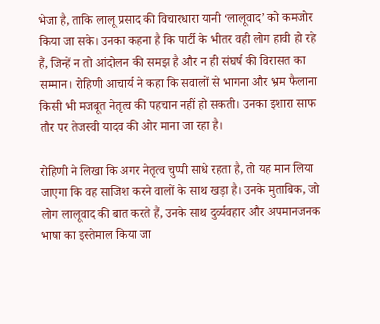भेजा है, ताकि लालू प्रसाद की विचारधारा यानी ‘लालूवाद’ को कमजोर किया जा सके। उनका कहना है कि पार्टी के भीतर वही लोग हावी हो रहे हैं, जिन्हें न तो आंदोलन की समझ है और न ही संघर्ष की विरासत का सम्मान। रोहिणी आचार्य ने कहा कि सवालों से भागना और भ्रम फैलाना किसी भी मजबूत नेतृत्व की पहचान नहीं हो सकती। उनका इशारा साफ तौर पर तेजस्वी यादव की ओर माना जा रहा है।

रोहिणी ने लिखा कि अगर नेतृत्व चुप्पी साधे रहता है, तो यह मान लिया जाएगा कि वह साजिश करने वालों के साथ खड़ा है। उनके मुताबिक, जो लोग लालूवाद की बात करते हैं, उनके साथ दुर्व्यवहार और अपमानजनक भाषा का इस्तेमाल किया जा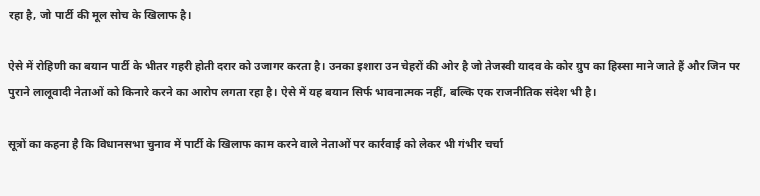रहा है, जो पार्टी की मूल सोच के खिलाफ है।

ऐसे में रोहिणी का बयान पार्टी के भीतर गहरी होती दरार को उजागर करता है। उनका इशारा उन चेहरों की ओर है जो तेजस्वी यादव के कोर ग्रुप का हिस्सा माने जाते हैं और जिन पर पुराने लालूवादी नेताओं को किनारे करने का आरोप लगता रहा है। ऐसे में यह बयान सिर्फ भावनात्मक नहीं, बल्कि एक राजनीतिक संदेश भी है।

सूत्रों का कहना है कि विधानसभा चुनाव में पार्टी के खिलाफ काम करने वाले नेताओं पर कार्रवाई को लेकर भी गंभीर चर्चा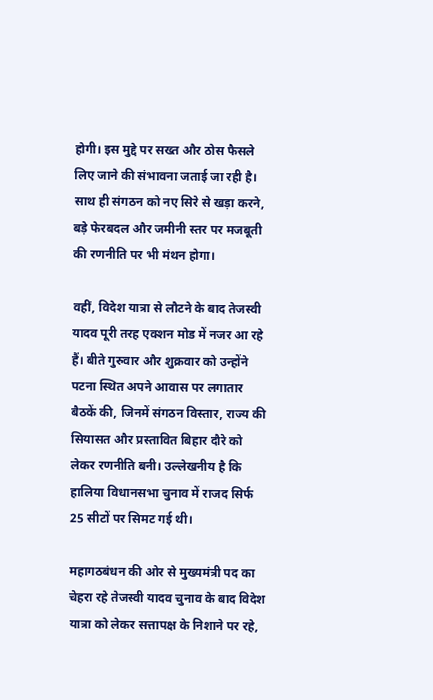होगी। इस मुद्दे पर सख्त और ठोस फैसले लिए जाने की संभावना जताई जा रही है। साथ ही संगठन को नए सिरे से खड़ा करने, बड़े फेरबदल और जमीनी स्तर पर मजबूती की रणनीति पर भी मंथन होगा।

वहीं, विदेश यात्रा से लौटने के बाद तेजस्वी यादव पूरी तरह एक्शन मोड में नजर आ रहे हैं। बीते गुरुवार और शुक्रवार को उन्होंने पटना स्थित अपने आवास पर लगातार बैठकें की, जिनमें संगठन विस्तार, राज्य की सियासत और प्रस्तावित बिहार दौरे को लेकर रणनीति बनी। उल्लेखनीय है कि हालिया विधानसभा चुनाव में राजद सिर्फ 25 सीटों पर सिमट गई थी।

महागठबंधन की ओर से मुख्यमंत्री पद का चेहरा रहे तेजस्वी यादव चुनाव के बाद विदेश यात्रा को लेकर सत्तापक्ष के निशाने पर रहे,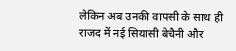लेकिन अब उनकी वापसी के साथ ही राजद में नई सियासी बेचैनी और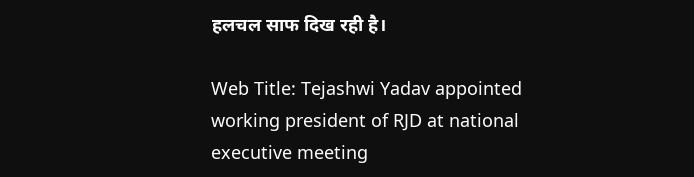हलचल साफ दिख रही है।

Web Title: Tejashwi Yadav appointed working president of RJD at national executive meeting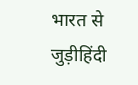भारत से जुड़ीहिंदी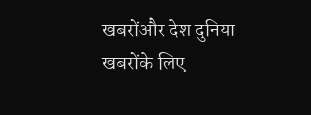खबरोंऔर देश दुनिया खबरोंके लिए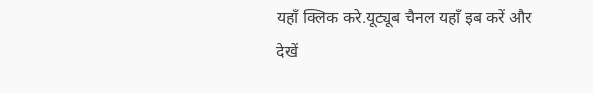यहाँ क्लिक करे.यूट्यूब चैनल यहाँ इब करें और देखें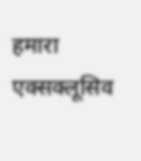हमारा एक्सक्लूसिव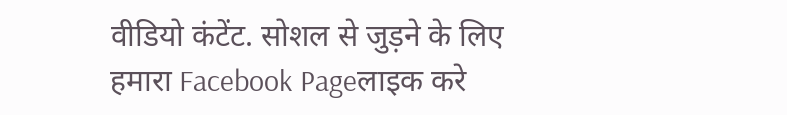वीडियो कंटेंट. सोशल से जुड़ने के लिए हमारा Facebook Pageलाइक करे